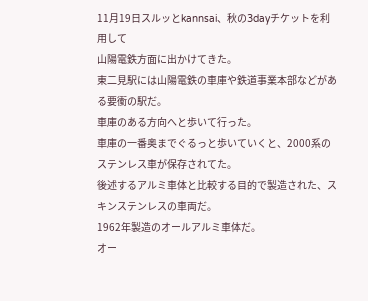11月19日スルッとkannsai、秋の3dayチケットを利用して
山陽電鉄方面に出かけてきた。
東二見駅には山陽電鉄の車庫や鉄道事業本部などがある要衝の駅だ。
車庫のある方向へと歩いて行った。
車庫の一番奥までぐるっと歩いていくと、2000系のステンレス車が保存されてた。
後述するアルミ車体と比較する目的で製造された、スキンステンレスの車両だ。
1962年製造のオールアルミ車体だ。
オー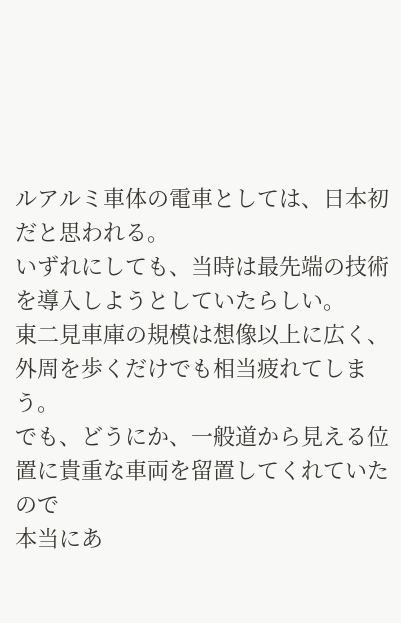ルアルミ車体の電車としては、日本初だと思われる。
いずれにしても、当時は最先端の技術を導入しようとしていたらしい。
東二見車庫の規模は想像以上に広く、外周を歩くだけでも相当疲れてしまう。
でも、どうにか、一般道から見える位置に貴重な車両を留置してくれていたので
本当にあ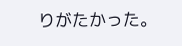りがたかった。